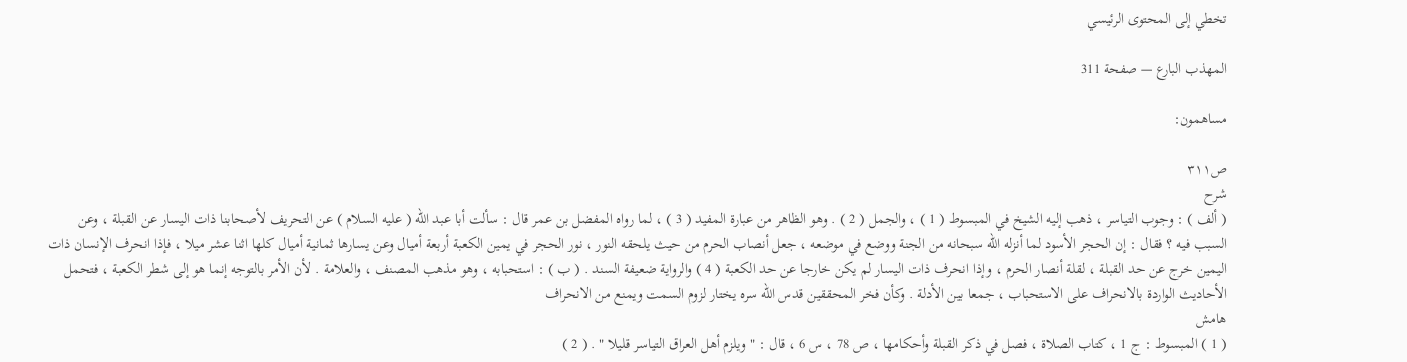تخطي إلى المحتوى الرئيسي

المهذب البارع — صفحة 311

مساهمون:

ص٣١١
شرح
( ألف ) : وجوب التياسر ، ذهب إليه الشيخ في المبسوط ( 1 ) ، والجمل ( 2 ) . وهو الظاهر من عبارة المفيد ( 3 ) ، لما رواه المفضل بن عمر قال : سألت أبا عبد الله ( عليه السلام ) عن التحريف لأصحابنا ذات اليسار عن القبلة ، وعن السبب فيه ؟ فقال : إن الحجر الأسود لما أنزله الله سبحانه من الجنة ووضع في موضعه ، جعل أنصاب الحرم من حيث يلحقه النور ، نور الحجر في يمين الكعبة أربعة أميال وعن يسارها ثمانية أميال كلها اثنا عشر ميلا ، فإذا انحرف الإنسان ذات اليمين خرج عن حد القبلة ، لقلة أنصار الحرم ، وإذا انحرف ذات اليسار لم يكن خارجا عن حد الكعبة ( 4 ) والرواية ضعيفة السند . ( ب ) : استحبابه ، وهو مذهب المصنف ، والعلامة . لأن الأمر بالتوجه إنما هو إلى شطر الكعبة ، فتحمل الأحاديث الواردة بالانحراف على الاستحباب ، جمعا بين الأدلة . وكأن فخر المحققين قدس الله سره يختار لزوم السمت ويمنع من الانحراف
هامش
( 1 ) المبسوط : ج 1 ، كتاب الصلاة ، فصل في ذكر القبلة وأحكامها ، ص 78 ، س 6 ، قال : " ويلزم أهل العراق التياسر قليلا " . ( 2 )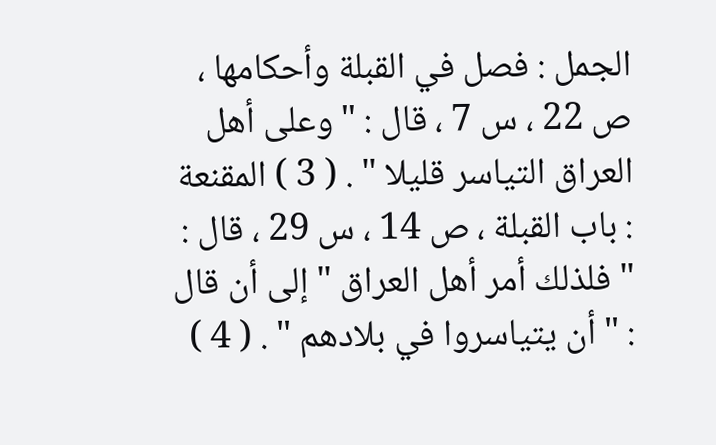الجمل : فصل في القبلة وأحكامها ، ص 22 ، س 7 ، قال : " وعلى أهل العراق التياسر قليلا " . ( 3 ) المقنعة : باب القبلة ، ص 14 ، س 29 ، قال : " فلذلك أمر أهل العراق " إلى أن قال : " أن يتياسروا في بلادهم " . ( 4 )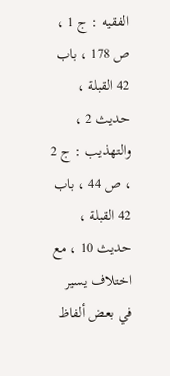الفقيه : ج 1 ، ص 178 ، باب 42 القبلة ، حديث 2 ، والتهذيب : ج 2 ، ص 44 ، باب 42 القبلة ، حديث 10 ، مع اختلاف يسير في بعض ألفاظ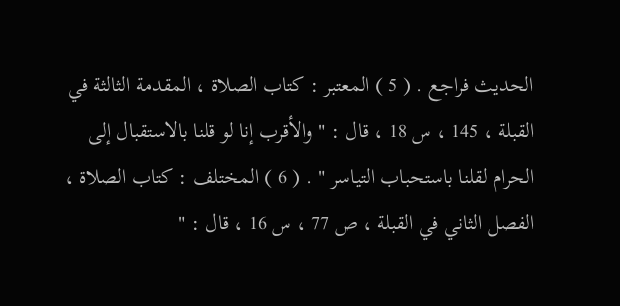الحديث فراجع . ( 5 ) المعتبر : كتاب الصلاة ، المقدمة الثالثة في القبلة ، 145 ، س 18 ، قال : " والأقرب إنا لو قلنا بالاستقبال إلى الحرام لقلنا باستحباب التياسر " . ( 6 ) المختلف : كتاب الصلاة ، الفصل الثاني في القبلة ، ص 77 ، س 16 ، قال : "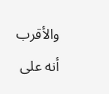والأقرب أنه على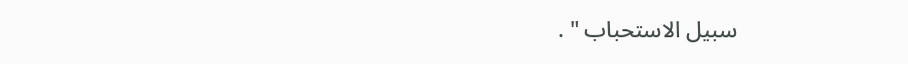سبيل الاستحباب " .